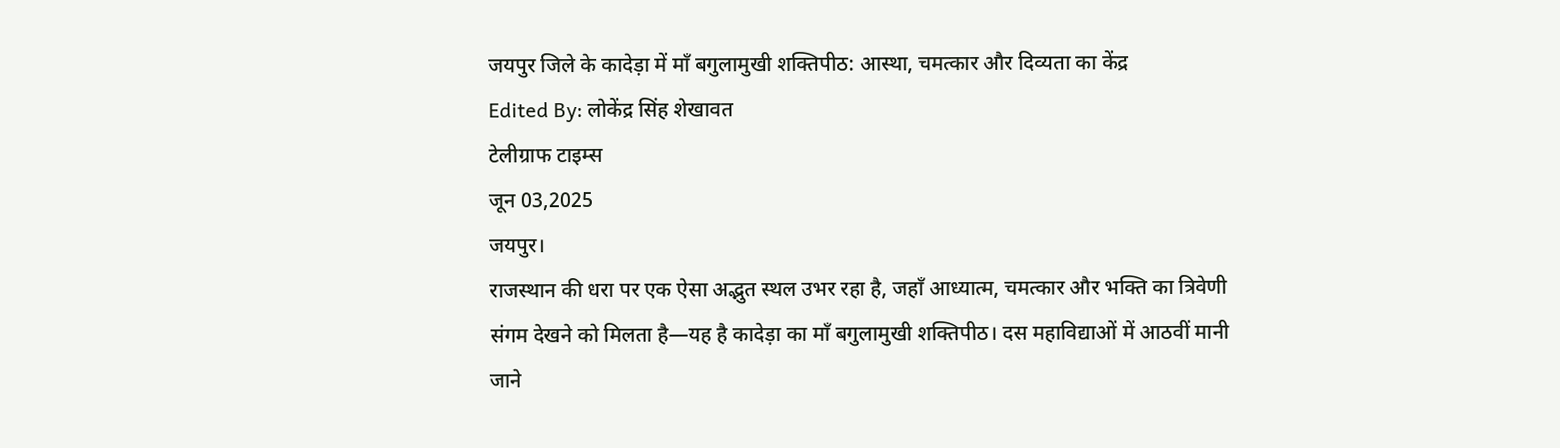जयपुर जिले के कादेड़ा में माँ बगुलामुखी शक्तिपीठ: आस्था, चमत्कार और दिव्यता का केंद्र
Edited By: लोकेंद्र सिंह शेखावत
टेलीग्राफ टाइम्स
जून 03,2025
जयपुर।
राजस्थान की धरा पर एक ऐसा अद्भुत स्थल उभर रहा है, जहाँ आध्यात्म, चमत्कार और भक्ति का त्रिवेणी संगम देखने को मिलता है—यह है कादेड़ा का माँ बगुलामुखी शक्तिपीठ। दस महाविद्याओं में आठवीं मानी जाने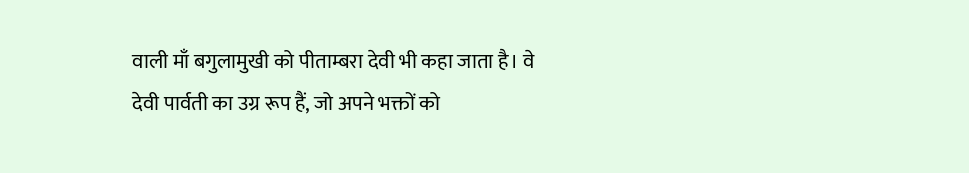वाली माँ बगुलामुखी को पीताम्बरा देवी भी कहा जाता है। वे देवी पार्वती का उग्र रूप हैं, जो अपने भक्तों को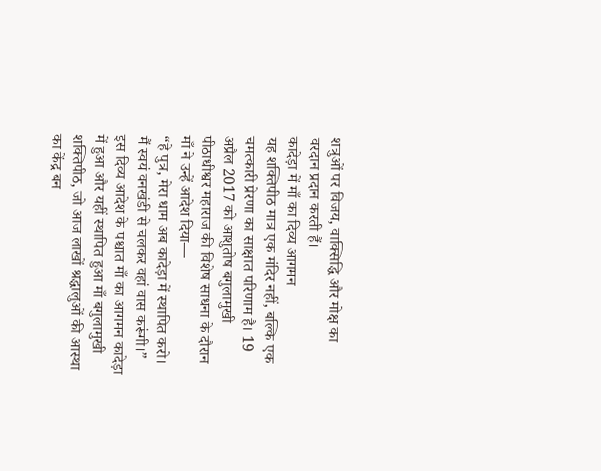शत्रुओं पर विजय, वाक्सिद्धि और मोक्ष का वरदान प्रदान करती हैं।
कादेड़ा में माँ का दिव्य आगमन
यह शक्तिपीठ मात्र एक मंदिर नहीं, बल्कि एक चमत्कारी प्रेरणा का साक्षात परिणाम है। 19 अप्रैल 2017 को आशुतोष बगुलामुखी पीठाधीश्वर महाराज की विशेष साधना के दौरान माँ ने उन्हें आदेश दिया—
“हे पुत्र, मेरा धाम अब कादेड़ा में स्थापित करो। मैं स्वयं वनखंडी से चलकर वहां वास करूंगी।”
इस दिव्य आदेश के पश्चात माँ का आगमन कादेड़ा में हुआ और यहीं स्थापित हुआ माँ बगुलामुखी शक्तिपीठ, जो आज लाखों श्रद्धालुओं की आस्था का केंद्र बन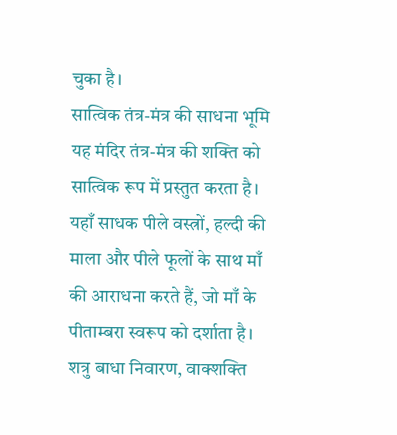चुका है।
सात्विक तंत्र-मंत्र की साधना भूमि
यह मंदिर तंत्र-मंत्र की शक्ति को सात्विक रूप में प्रस्तुत करता है। यहाँ साधक पीले वस्त्रों, हल्दी की माला और पीले फूलों के साथ माँ की आराधना करते हैं, जो माँ के पीताम्बरा स्वरूप को दर्शाता है। शत्रु बाधा निवारण, वाक्शक्ति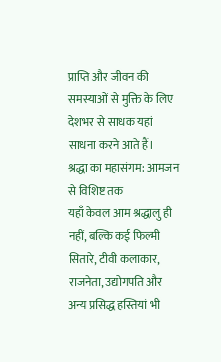प्राप्ति और जीवन की समस्याओं से मुक्ति के लिए देशभर से साधक यहां साधना करने आते हैं।
श्रद्धा का महासंगम: आमजन से विशिष्ट तक
यहाँ केवल आम श्रद्धालु ही नहीं, बल्कि कई फिल्मी सितारे, टीवी कलाकार, राजनेता, उद्योगपति और अन्य प्रसिद्ध हस्तियां भी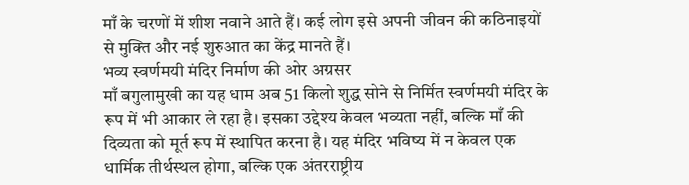माँ के चरणों में शीश नवाने आते हैं। कई लोग इसे अपनी जीवन की कठिनाइयों से मुक्ति और नई शुरुआत का केंद्र मानते हैं।
भव्य स्वर्णमयी मंदिर निर्माण की ओर अग्रसर
माँ बगुलामुखी का यह धाम अब 51 किलो शुद्ध सोने से निर्मित स्वर्णमयी मंदिर के रूप में भी आकार ले रहा है। इसका उद्देश्य केवल भव्यता नहीं, बल्कि माँ की दिव्यता को मूर्त रूप में स्थापित करना है। यह मंदिर भविष्य में न केवल एक धार्मिक तीर्थस्थल होगा, बल्कि एक अंतरराष्ट्रीय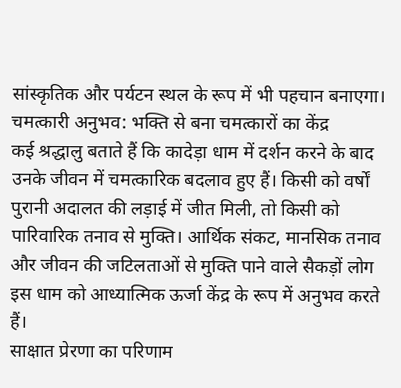सांस्कृतिक और पर्यटन स्थल के रूप में भी पहचान बनाएगा।
चमत्कारी अनुभव: भक्ति से बना चमत्कारों का केंद्र
कई श्रद्धालु बताते हैं कि कादेड़ा धाम में दर्शन करने के बाद उनके जीवन में चमत्कारिक बदलाव हुए हैं। किसी को वर्षों पुरानी अदालत की लड़ाई में जीत मिली, तो किसी को पारिवारिक तनाव से मुक्ति। आर्थिक संकट, मानसिक तनाव और जीवन की जटिलताओं से मुक्ति पाने वाले सैकड़ों लोग इस धाम को आध्यात्मिक ऊर्जा केंद्र के रूप में अनुभव करते हैं।
साक्षात प्रेरणा का परिणाम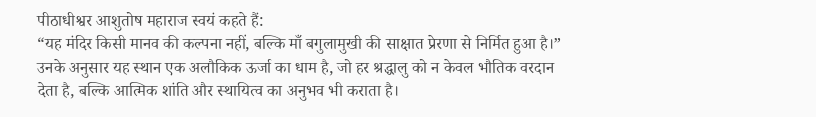पीठाधीश्वर आशुतोष महाराज स्वयं कहते हैं:
“यह मंदिर किसी मानव की कल्पना नहीं, बल्कि माँ बगुलामुखी की साक्षात प्रेरणा से निर्मित हुआ है।”
उनके अनुसार यह स्थान एक अलौकिक ऊर्जा का धाम है, जो हर श्रद्धालु को न केवल भौतिक वरदान देता है, बल्कि आत्मिक शांति और स्थायित्व का अनुभव भी कराता है।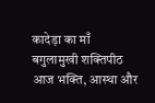कादेड़ा का माँ बगुलामुखी शक्तिपीठ आज भक्ति, आस्था और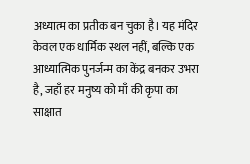अध्यात्म का प्रतीक बन चुका है। यह मंदिर केवल एक धार्मिक स्थल नहीं, बल्कि एक आध्यात्मिक पुनर्जन्म का केंद्र बनकर उभरा है, जहाँ हर मनुष्य को माँ की कृपा का साक्षात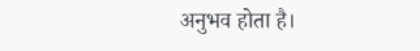अनुभव होता है।